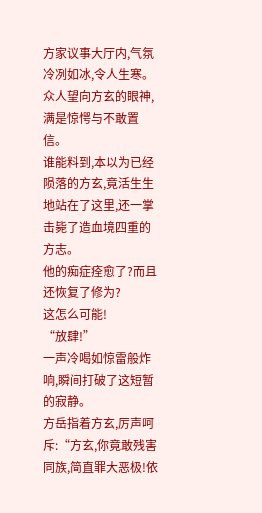方家议事大厅内,气氛冷冽如冰,令人生寒。
众人望向方玄的眼神,满是惊愕与不敢置信。
谁能料到,本以为已经陨落的方玄,竟活生生地站在了这里,还一掌击毙了造血境四重的方志。
他的痴症痊愈了?而且还恢复了修为?
这怎么可能!
“放肆!”
一声冷喝如惊雷般炸响,瞬间打破了这短暂的寂静。
方岳指着方玄,厉声呵斥:“方玄,你竟敢残害同族,简直罪大恶极!依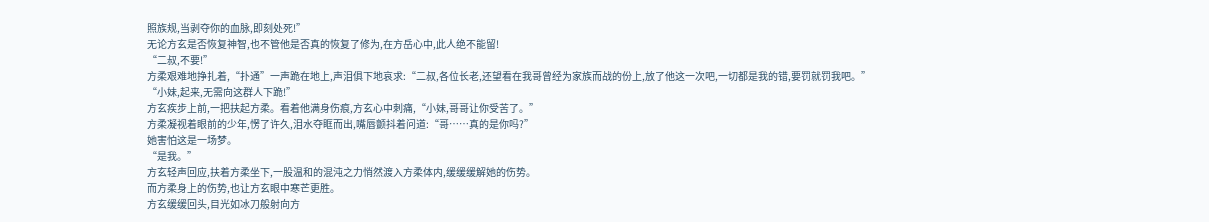照族规,当剥夺你的血脉,即刻处死!”
无论方玄是否恢复神智,也不管他是否真的恢复了修为,在方岳心中,此人绝不能留!
“二叔,不要!”
方柔艰难地挣扎着,“扑通”一声跪在地上,声泪俱下地哀求:“二叔,各位长老,还望看在我哥曾经为家族而战的份上,放了他这一次吧,一切都是我的错,要罚就罚我吧。”
“小妹,起来,无需向这群人下跪!”
方玄疾步上前,一把扶起方柔。看着他满身伤痕,方玄心中刺痛,“小妹,哥哥让你受苦了。”
方柔凝视着眼前的少年,愣了许久,泪水夺眶而出,嘴唇颤抖着问道:“哥……真的是你吗?”
她害怕这是一场梦。
“是我。”
方玄轻声回应,扶着方柔坐下,一股温和的混沌之力悄然渡入方柔体内,缓缓缓解她的伤势。
而方柔身上的伤势,也让方玄眼中寒芒更胜。
方玄缓缓回头,目光如冰刀般射向方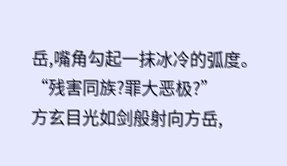岳,嘴角勾起一抹冰冷的弧度。
“残害同族?罪大恶极?”
方玄目光如剑般射向方岳,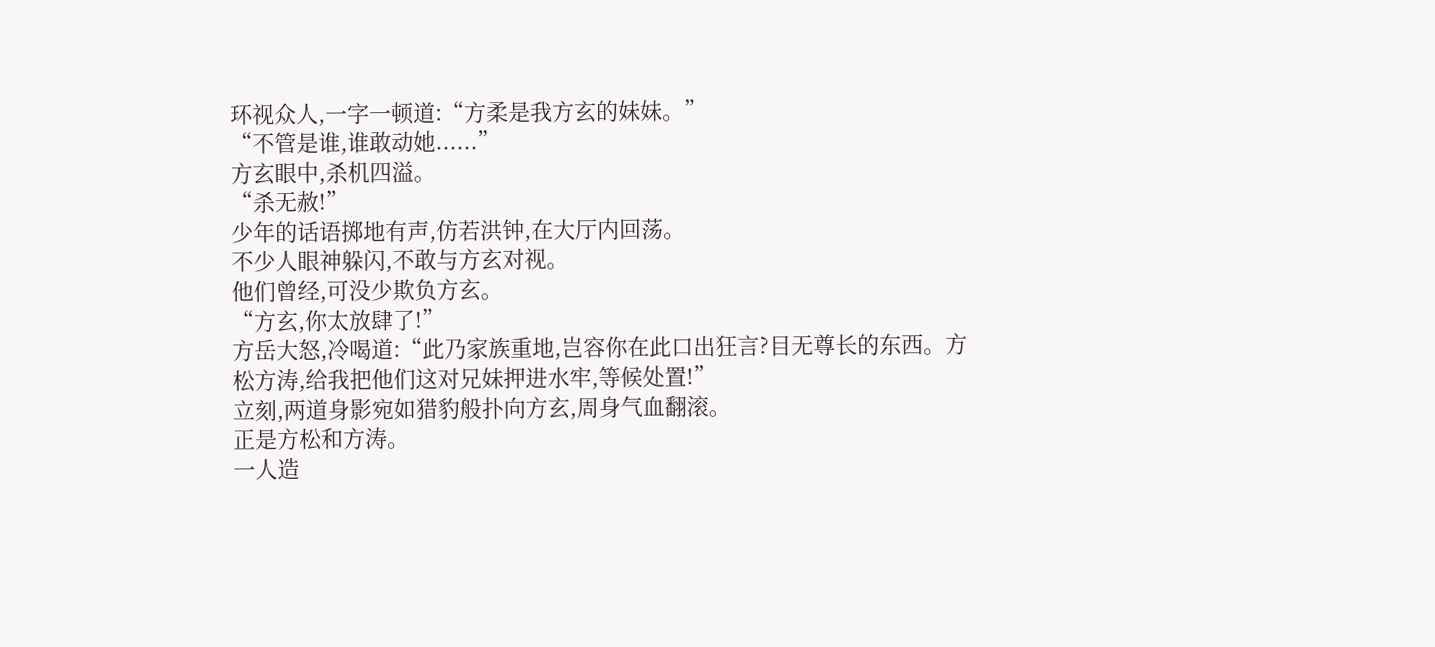环视众人,一字一顿道:“方柔是我方玄的妹妹。”
“不管是谁,谁敢动她......”
方玄眼中,杀机四溢。
“杀无赦!”
少年的话语掷地有声,仿若洪钟,在大厅内回荡。
不少人眼神躲闪,不敢与方玄对视。
他们曾经,可没少欺负方玄。
“方玄,你太放肆了!”
方岳大怒,冷喝道:“此乃家族重地,岂容你在此口出狂言?目无尊长的东西。方松方涛,给我把他们这对兄妹押进水牢,等候处置!”
立刻,两道身影宛如猎豹般扑向方玄,周身气血翻滚。
正是方松和方涛。
一人造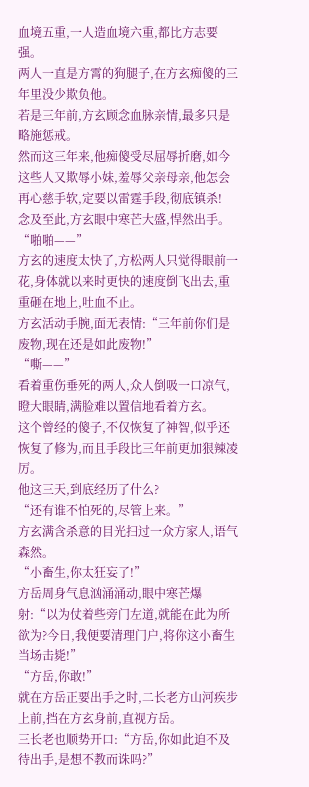血境五重,一人造血境六重,都比方志要强。
两人一直是方霄的狗腿子,在方玄痴傻的三年里没少欺负他。
若是三年前,方玄顾念血脉亲情,最多只是略施惩戒。
然而这三年来,他痴傻受尽屈辱折磨,如今这些人又欺辱小妹,羞辱父亲母亲,他怎会再心慈手软,定要以雷霆手段,彻底镇杀!
念及至此,方玄眼中寒芒大盛,悍然出手。
“啪啪——”
方玄的速度太快了,方松两人只觉得眼前一花,身体就以来时更快的速度倒飞出去,重重砸在地上,吐血不止。
方玄活动手腕,面无表情:“三年前你们是废物,现在还是如此废物!”
“嘶——”
看着重伤垂死的两人,众人倒吸一口凉气,瞪大眼睛,满脸难以置信地看着方玄。
这个曾经的傻子,不仅恢复了神智,似乎还恢复了修为,而且手段比三年前更加狠辣凌厉。
他这三天,到底经历了什么?
“还有谁不怕死的,尽管上来。”
方玄满含杀意的目光扫过一众方家人,语气森然。
“小畜生,你太狂妄了!”
方岳周身气息汹涌涌动,眼中寒芒爆射:“以为仗着些旁门左道,就能在此为所欲为?今日,我便要清理门户,将你这小畜生当场击毙!”
“方岳,你敢!”
就在方岳正要出手之时,二长老方山河疾步上前,挡在方玄身前,直视方岳。
三长老也顺势开口:“方岳,你如此迫不及待出手,是想不教而诛吗?”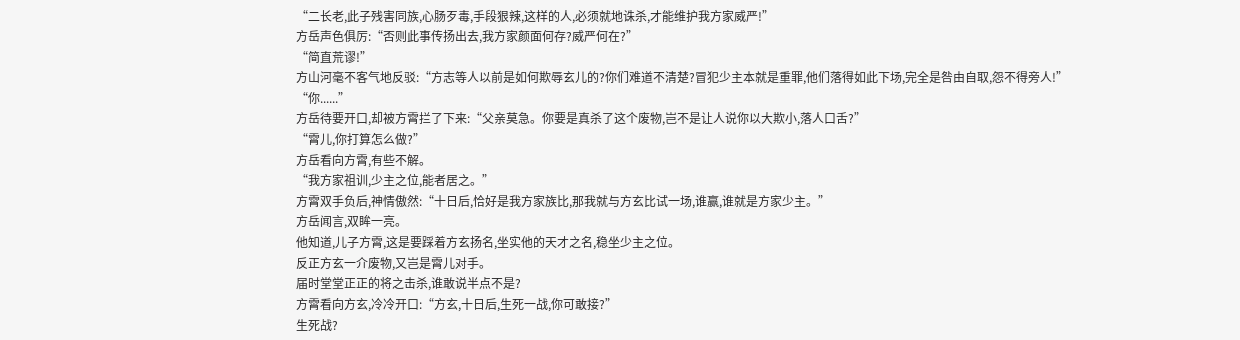“二长老,此子残害同族,心肠歹毒,手段狠辣,这样的人,必须就地诛杀,才能维护我方家威严!”
方岳声色俱厉:“否则此事传扬出去,我方家颜面何存?威严何在?”
“简直荒谬!”
方山河毫不客气地反驳:“方志等人以前是如何欺辱玄儿的?你们难道不清楚?冒犯少主本就是重罪,他们落得如此下场,完全是咎由自取,怨不得旁人!”
“你......”
方岳待要开口,却被方霄拦了下来:“父亲莫急。你要是真杀了这个废物,岂不是让人说你以大欺小,落人口舌?”
“霄儿,你打算怎么做?”
方岳看向方霄,有些不解。
“我方家祖训,少主之位,能者居之。”
方霄双手负后,神情傲然:“十日后,恰好是我方家族比,那我就与方玄比试一场,谁赢,谁就是方家少主。”
方岳闻言,双眸一亮。
他知道,儿子方霄,这是要踩着方玄扬名,坐实他的天才之名,稳坐少主之位。
反正方玄一介废物,又岂是霄儿对手。
届时堂堂正正的将之击杀,谁敢说半点不是?
方霄看向方玄,冷冷开口:“方玄,十日后,生死一战,你可敢接?”
生死战?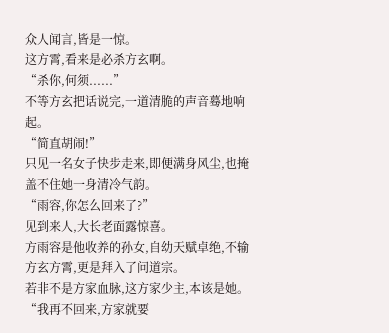众人闻言,皆是一惊。
这方霄,看来是必杀方玄啊。
“杀你,何须......”
不等方玄把话说完,一道清脆的声音蓦地响起。
“简直胡闹!”
只见一名女子快步走来,即便满身风尘,也掩盖不住她一身清冷气韵。
“雨容,你怎么回来了?”
见到来人,大长老面露惊喜。
方雨容是他收养的孙女,自幼天赋卓绝,不输方玄方霄,更是拜入了问道宗。
若非不是方家血脉,这方家少主,本该是她。
“我再不回来,方家就要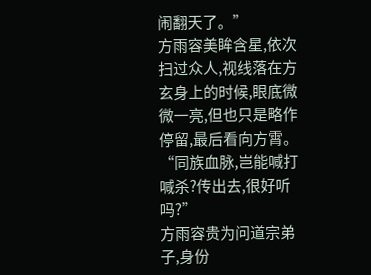闹翻天了。”
方雨容美眸含星,依次扫过众人,视线落在方玄身上的时候,眼底微微一亮,但也只是略作停留,最后看向方霄。
“同族血脉,岂能喊打喊杀?传出去,很好听吗?”
方雨容贵为问道宗弟子,身份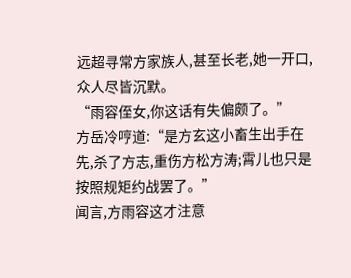远超寻常方家族人,甚至长老,她一开口,众人尽皆沉默。
“雨容侄女,你这话有失偏颇了。”
方岳冷哼道:“是方玄这小畜生出手在先,杀了方志,重伤方松方涛;霄儿也只是按照规矩约战罢了。”
闻言,方雨容这才注意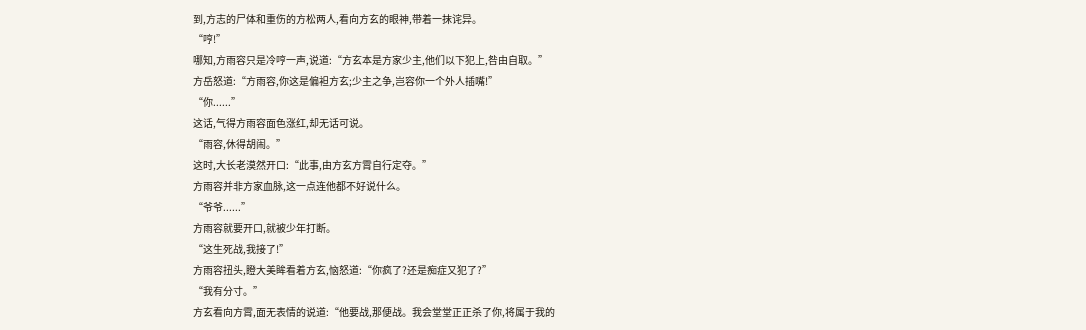到,方志的尸体和重伤的方松两人,看向方玄的眼神,带着一抹诧异。
“哼!”
哪知,方雨容只是冷哼一声,说道:“方玄本是方家少主,他们以下犯上,咎由自取。”
方岳怒道:“方雨容,你这是偏袒方玄;少主之争,岂容你一个外人插嘴!”
“你......”
这话,气得方雨容面色涨红,却无话可说。
“雨容,休得胡闹。”
这时,大长老漠然开口:“此事,由方玄方霄自行定夺。”
方雨容并非方家血脉,这一点连他都不好说什么。
“爷爷......”
方雨容就要开口,就被少年打断。
“这生死战,我接了!”
方雨容扭头,瞪大美眸看着方玄,恼怒道:“你疯了?还是痴症又犯了?”
“我有分寸。”
方玄看向方霄,面无表情的说道:“他要战,那便战。我会堂堂正正杀了你,将属于我的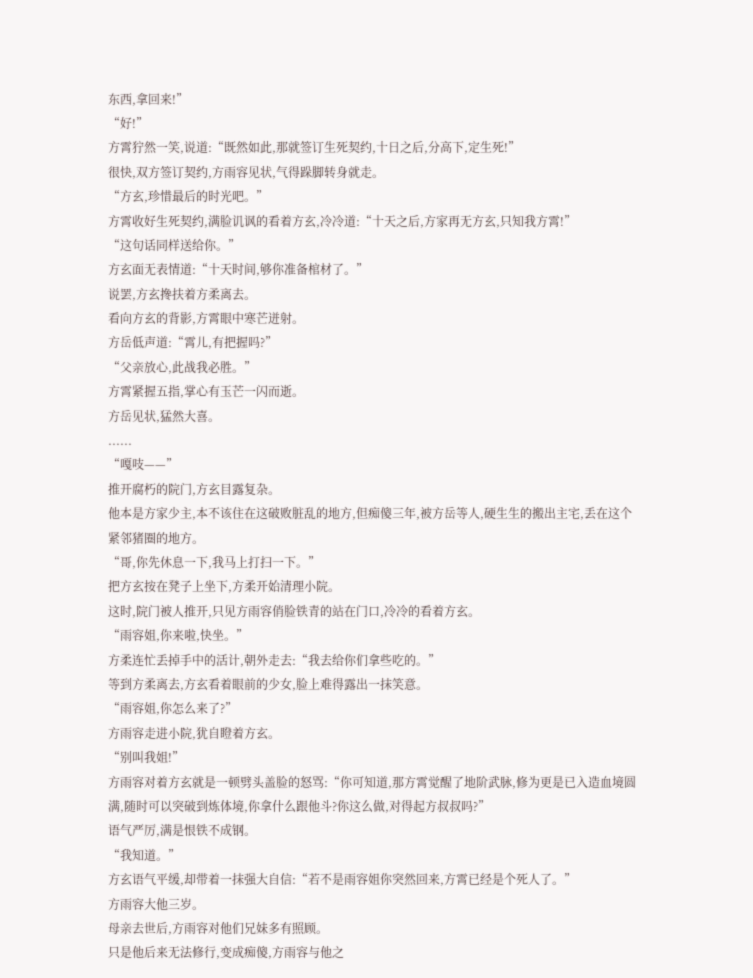东西,拿回来!”
“好!”
方霄狞然一笑,说道:“既然如此,那就签订生死契约,十日之后,分高下,定生死!”
很快,双方签订契约,方雨容见状,气得跺脚转身就走。
“方玄,珍惜最后的时光吧。”
方霄收好生死契约,满脸讥讽的看着方玄,冷冷道:“十天之后,方家再无方玄,只知我方霄!”
“这句话同样送给你。”
方玄面无表情道:“十天时间,够你准备棺材了。”
说罢,方玄搀扶着方柔离去。
看向方玄的背影,方霄眼中寒芒迸射。
方岳低声道:“霄儿,有把握吗?”
“父亲放心,此战我必胜。”
方霄紧握五指,掌心有玉芒一闪而逝。
方岳见状,猛然大喜。
......
“嘎吱——”
推开腐朽的院门,方玄目露复杂。
他本是方家少主,本不该住在这破败脏乱的地方,但痴傻三年,被方岳等人,硬生生的搬出主宅,丢在这个紧邻猪圈的地方。
“哥,你先休息一下,我马上打扫一下。”
把方玄按在凳子上坐下,方柔开始清理小院。
这时,院门被人推开,只见方雨容俏脸铁青的站在门口,冷冷的看着方玄。
“雨容姐,你来啦,快坐。”
方柔连忙丢掉手中的活计,朝外走去:“我去给你们拿些吃的。”
等到方柔离去,方玄看着眼前的少女,脸上难得露出一抹笑意。
“雨容姐,你怎么来了?”
方雨容走进小院,犹自瞪着方玄。
“别叫我姐!”
方雨容对着方玄就是一顿劈头盖脸的怒骂:“你可知道,那方霄觉醒了地阶武脉,修为更是已入造血境圆满,随时可以突破到炼体境,你拿什么跟他斗?你这么做,对得起方叔叔吗?”
语气严厉,满是恨铁不成钢。
“我知道。”
方玄语气平缓,却带着一抹强大自信:“若不是雨容姐你突然回来,方霄已经是个死人了。”
方雨容大他三岁。
母亲去世后,方雨容对他们兄妹多有照顾。
只是他后来无法修行,变成痴傻,方雨容与他之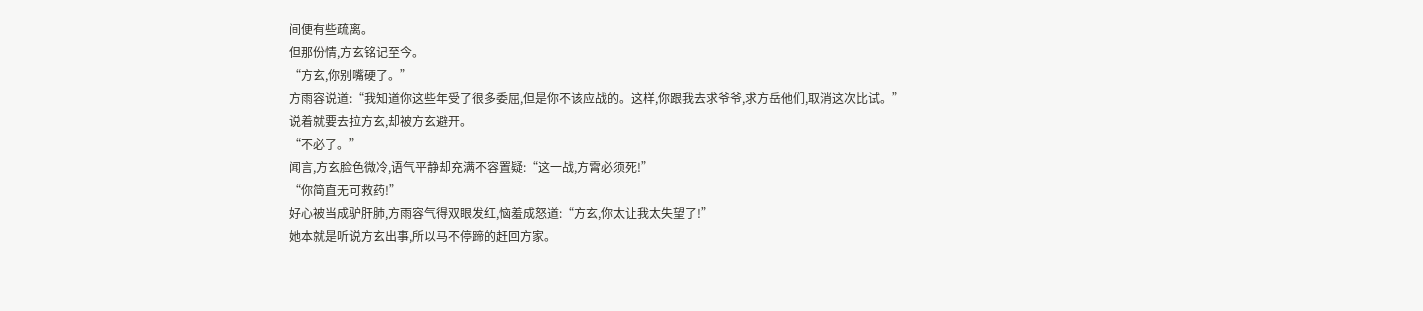间便有些疏离。
但那份情,方玄铭记至今。
“方玄,你别嘴硬了。”
方雨容说道:“我知道你这些年受了很多委屈,但是你不该应战的。这样,你跟我去求爷爷,求方岳他们,取消这次比试。”
说着就要去拉方玄,却被方玄避开。
“不必了。”
闻言,方玄脸色微冷,语气平静却充满不容置疑:“这一战,方霄必须死!”
“你简直无可救药!”
好心被当成驴肝肺,方雨容气得双眼发红,恼羞成怒道:“方玄,你太让我太失望了!”
她本就是听说方玄出事,所以马不停蹄的赶回方家。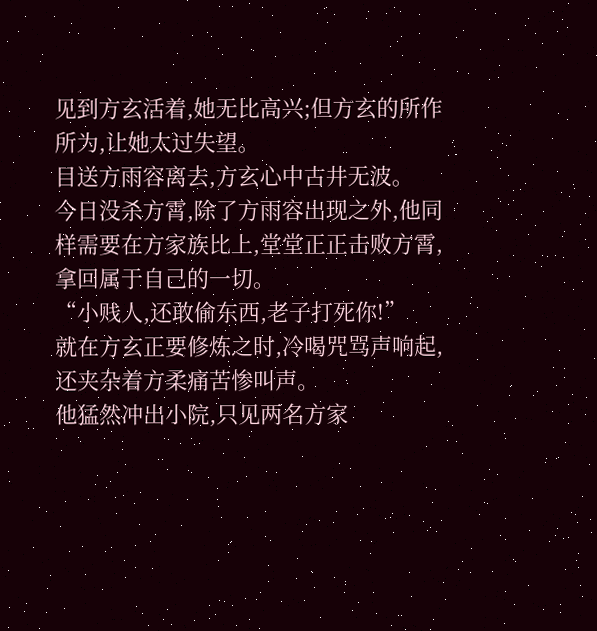见到方玄活着,她无比高兴;但方玄的所作所为,让她太过失望。
目送方雨容离去,方玄心中古井无波。
今日没杀方霄,除了方雨容出现之外,他同样需要在方家族比上,堂堂正正击败方霄,拿回属于自己的一切。
“小贱人,还敢偷东西,老子打死你!”
就在方玄正要修炼之时,冷喝咒骂声响起,还夹杂着方柔痛苦惨叫声。
他猛然冲出小院,只见两名方家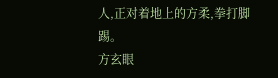人,正对着地上的方柔,拳打脚踢。
方玄眼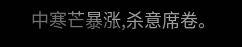中寒芒暴涨,杀意席卷。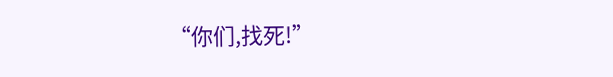“你们,找死!”